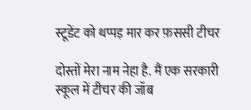स्टूडेंट को थप्पड़ मार कर फ़ससी टीचर

दोस्तों मेरा नाम नेहा है. मैं एक सरकारी स्कूल में टीचर की जॉब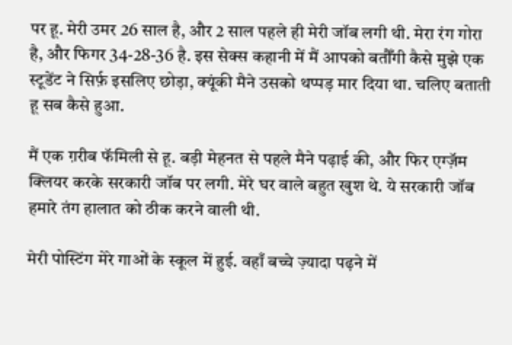पर हू. मेरी उमर 26 साल है, और 2 साल पहले ही मेरी जॉब लगी थी. मेरा रंग गोरा है, और फिगर 34-28-36 है. इस सेक्स कहानी में मैं आपको बतौँगी कैसे मुझे एक स्टूडेंट ने सिर्फ़ इसलिए छोड़ा, क्यूंकी मैने उसको थप्पड़ मार दिया था. चलिए बताती हू सब कैसे हुआ.

मैं एक ग़रीब फॅमिली से हू. बड़ी मेहनत से पहले मैने पढ़ाई की, और फिर एग्ज़ॅम क्लियर करके सरकारी जॉब पर लगी. मेरे घर वाले बहुत खुश थे. ये सरकारी जॉब हमारे तंग हालात को ठीक करने वाली थी.

मेरी पोस्टिंग मेरे गाओं के स्कूल में हुई. वहाँ बच्चे ज़्यादा पढ़ने में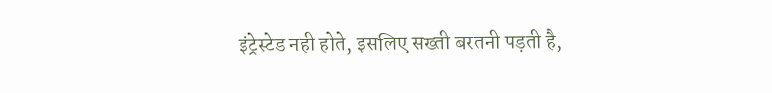इंट्रेस्टेड नही होते, इसलिए सख्ती बरतनी पड़ती है,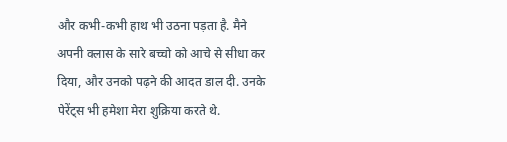और कभी-कभी हाथ भी उठना पड़ता है. मैने अपनी क्लास के सारे बच्चो को आचे से सीधा कर दिया, और उनको पढ़ने की आदत डाल दी. उनके पेरेंट्स भी हमेशा मेरा शुक्रिया करते थे.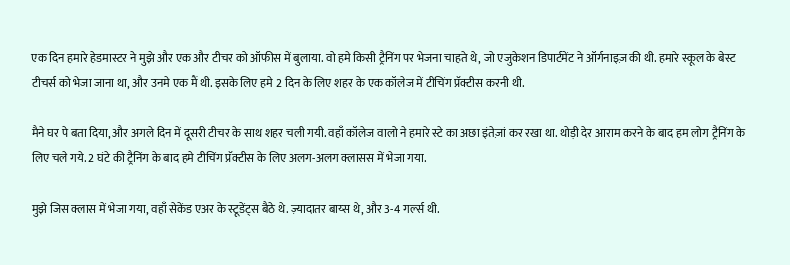एक दिन हमारे हेडमास्टर ने मुझे और एक और टीचर को ऑफीस में बुलाया. वो हमे किसी ट्रैनिंग पर भेजना चाहते थे, जो एजुकेशन डिपार्टमेंट ने ऑर्गनाइज़ की थी. हमारे स्कूल के बेस्ट टीचर्स को भेजा जाना था, और उनमे एक मैं थी. इसके लिए हमे 2 दिन के लिए शहर के एक कॉलेज में टीचिंग प्रॅक्टीस करनी थी.

मैने घर पे बता दिया, और अगले दिन में दूसरी टीचर के साथ शहर चली गयी. वहाँ कॉलेज वालो ने हमारे स्टे का अछा इंतेज़ां कर रखा था. थोड़ी देर आराम करने के बाद हम लोग ट्रैनिंग के लिए चले गये. 2 घंटे की ट्रैनिंग के बाद हमे टीचिंग प्रॅक्टीस के लिए अलग-अलग क्लासस में भेजा गया.

मुझे जिस क्लास में भेजा गया, वहाँ सेकेंड एअर के स्टूडेंट्स बैठे थे. ज़्यादातर बाय्स थे, और 3-4 गर्ल्स थी.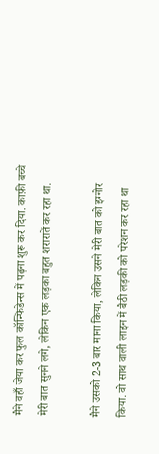मैने वहाँ जेया कर फुल कॉन्फिडेन्स में पढ़ना शुरू कर दिया. काफ़ी बच्चे मेरी बात सुनने लगे, लेकिन एक लड़का बहुत शरारातें कर रहा था.

मैने उसको 2-3 बार माना किया, लेकिन उसने मेरी बात को इग्नोर किया. वो साथ वाली लाइन में बैठी लड़की को परेशन कर रहा था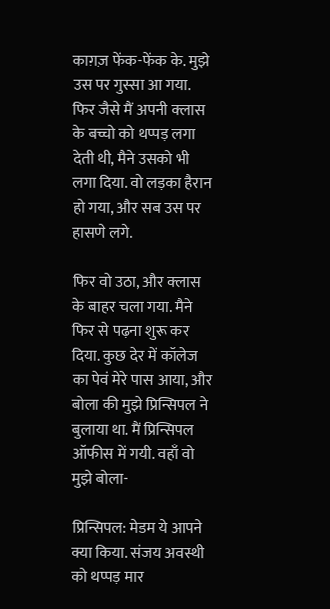काग़ज़ फेंक-फेंक के. मुझे उस पर गुस्सा आ गया. फिर जैसे मैं अपनी क्लास के बच्चो को थप्पड़ लगा देती थी, मैने उसको भी लगा दिया. वो लड़का हैरान हो गया, और सब उस पर हासणे लगे.

फिर वो उठा, और क्लास के बाहर चला गया. मैने फिर से पढ़ना शुरू कर दिया. कुछ देर में कॉलेज का पेवं मेरे पास आया, और बोला की मुझे प्रिन्सिपल ने बुलाया था. मैं प्रिन्सिपल ऑफीस में गयी. वहाँ वो मुझे बोला-

प्रिन्सिपल: मेडम ये आपने क्या किया. संजय अवस्थी को थप्पड़ मार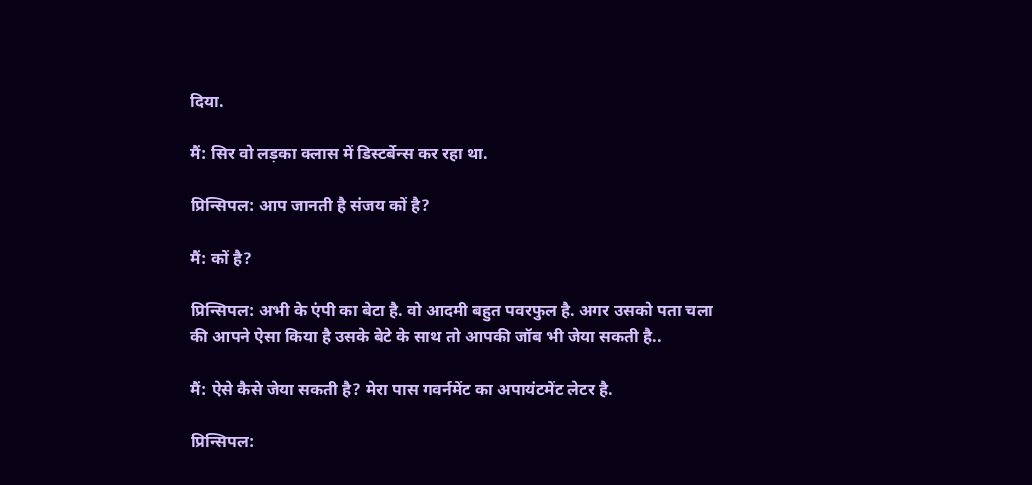दिया.

मैं: सिर वो लड़का क्लास में डिस्टर्बेन्स कर रहा था.

प्रिन्सिपल: आप जानती है संजय कों है?

मैं: कों है?

प्रिन्सिपल: अभी के एंपी का बेटा है. वो आदमी बहुत पवरफुल है. अगर उसको पता चला की आपने ऐसा किया है उसके बेटे के साथ तो आपकी जॉब भी जेया सकती है..

मैं: ऐसे कैसे जेया सकती है? मेरा पास गवर्नमेंट का अपायंटमेंट लेटर है.

प्रिन्सिपल: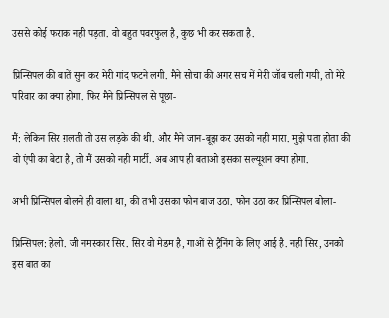उससे कोई फराक नही पड़ता. वो बहुत पवरफुल है, कुछ भी कर सकता है.

प्रिन्सिपल की बातें सुन कर मेरी गांद फटने लगी. मैने सोचा की अगर सच में मेरी जॉब चली गयी, तो मेरे परिवार का क्या होगा. फिर मैने प्रिन्सिपल से पूछा-

मैं: लेकिन सिर ग़लती तो उस लड़के की थी. और मैने जान-बूझ कर उसको नही मारा. मुझे पता होता की वो एंपी का बेटा है, तो मैं उसको नही मार्टी. अब आप ही बताओ इसका सल्यूशन क्या होगा.

अभी प्रिन्सिपल बोलने ही वाला था, की तभी उसका फोन बाज उठा. फोन उठा कर प्रिन्सिपल बोला-

प्रिन्सिपल: हेलो. जी नमस्कार सिर. सिर वो मेडम है, गाओं से ट्रैनिंग के लिए आई है. नही सिर, उनको इस बात का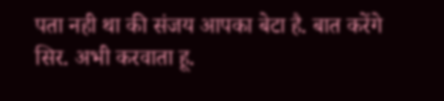पता नही था की संजय आपका बेटा है. बात करेंगे सिर. अभी करवाता हू.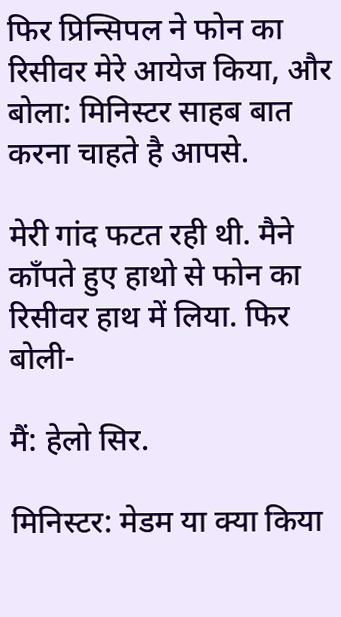फिर प्रिन्सिपल ने फोन का रिसीवर मेरे आयेज किया, और बोला: मिनिस्टर साहब बात करना चाहते है आपसे.

मेरी गांद फटत रही थी. मैने काँपते हुए हाथो से फोन का रिसीवर हाथ में लिया. फिर बोली-

मैं: हेलो सिर.

मिनिस्टर: मेडम या क्या किया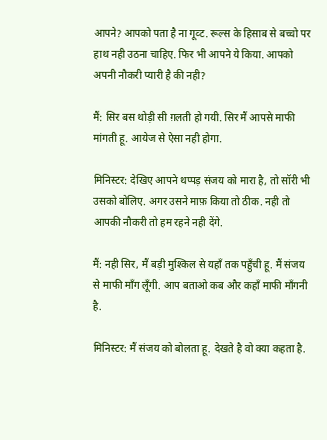आपने? आपको पता है ना गूव्ट. रूल्स के हिसाब से बच्चो पर हाथ नही उठना चाहिए. फिर भी आपने ये किया. आपको अपनी नौकरी प्यारी है की नही?

मैं: सिर बस थोड़ी सी ग़लती हो गयी. सिर मैं आपसे माफी मांगती हू. आयेज से ऐसा नही होगा.

मिनिस्टर: देखिए आपने थप्पड़ संजय को मारा है, तो सॉरी भी उसको बोलिए. अगर उसने माफ़ किया तो ठीक. नही तो आपकी नौकरी तो हम रहने नही देंगे.

मैं: नही सिर, मैं बड़ी मुश्किल से यहाँ तक पहुँची हू. मैं संजय से माफी माँग लूँगी. आप बताओ कब और कहाँ माफी माँगनी है.

मिनिस्टर: मैं संजय को बोलता हू. देखते है वो क्या कहता है.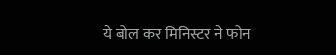ये बोल कर मिनिस्टर ने फोन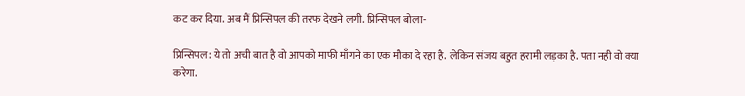कट कर दिया. अब मैं प्रिन्सिपल की तरफ देखने लगी. प्रिन्सिपल बोला-

प्रिन्सिपल: ये तो अची बात है वो आपको माफी माँगने का एक मौका दे रहा है. लेकिन संजय बहुत हरामी लड़का है. पता नही वो क्या करेगा.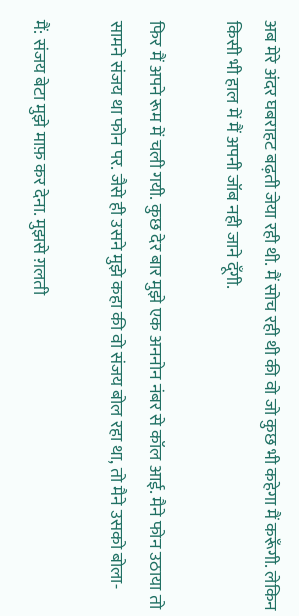अब मेरे अंदर घबराहट बढ़ती जेया रही थी. मैं सोच रही थी की वो जो कुछ भी कहेगा मैं करूँगी. लेकिन किसी भी हाल में मैं अपनी जॉब नही जाने दूँगी.

फिर मैं अपने रूम में चली गयी. कुछ देर बार मुझे एक अननोन नंबर से कॉल आई. मैने फोन उठाया तो सामने संजय था फोन पर. जैसे ही उसने मुझे कहा की वो संजय बोल रहा था, तो मैने उसको बोला-

मैं: संजय बेटा मुझे माफ़ कर देना. मुझसे ग़लती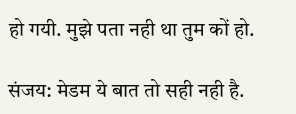हो गयी. मुझे पता नही था तुम कों हो.

संजय: मेडम ये बात तो सही नही है.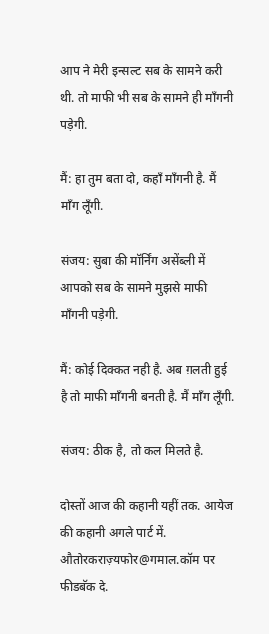आप ने मेरी इन्सल्ट सब के सामने करी थी. तो माफी भी सब के सामने ही माँगनी पड़ेगी.

मैं: हा तुम बता दो, कहाँ माँगनी है. मैं माँग लूँगी.

संजय: सुबा की मॉर्निंग असेंब्ली में आपको सब के सामने मुझसे माफी माँगनी पड़ेगी.

मैं: कोई दिक्कत नही है. अब ग़लती हुई है तो माफी माँगनी बनती है. मैं माँग लूँगी.

संजय: ठीक है, तो कल मिलते है.

दोस्तों आज की कहानी यहीं तक. आयेज की कहानी अगले पार्ट में. औतोरकराज़्यफोर@गमाल.कॉम पर फीडबॅक दे.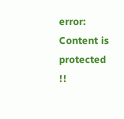error: Content is protected !!